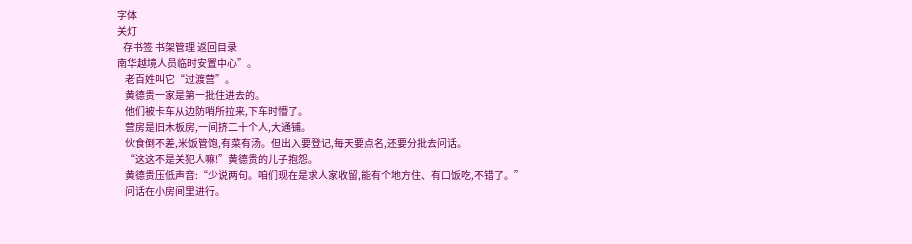字体
关灯
   存书签 书架管理 返回目录
南华越境人员临时安置中心”。
    老百姓叫它“过渡营”。
    黄德贵一家是第一批住进去的。
    他们被卡车从边防哨所拉来,下车时懵了。
    营房是旧木板房,一间挤二十个人,大通铺。
    伙食倒不差,米饭管饱,有菜有汤。但出入要登记,每天要点名,还要分批去问话。
    “这这不是关犯人嘛!”黄德贵的儿子抱怨。
    黄德贵压低声音:“少说两句。咱们现在是求人家收留,能有个地方住、有口饭吃,不错了。”
    问话在小房间里进行。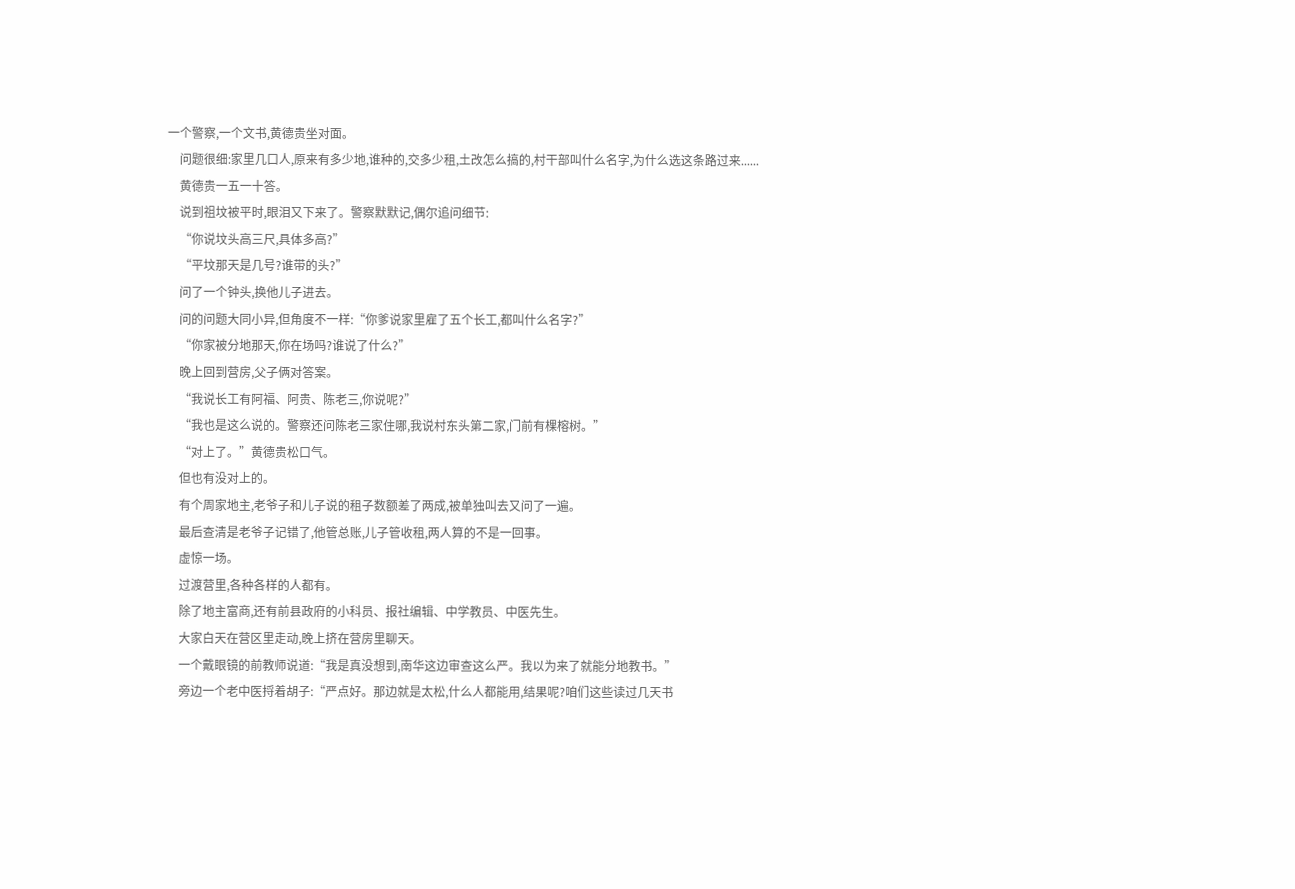一个警察,一个文书,黄德贵坐对面。
    问题很细:家里几口人,原来有多少地,谁种的,交多少租,土改怎么搞的,村干部叫什么名字,为什么选这条路过来......
    黄德贵一五一十答。
    说到祖坟被平时,眼泪又下来了。警察默默记,偶尔追问细节:
    “你说坟头高三尺,具体多高?”
    “平坟那天是几号?谁带的头?”
    问了一个钟头,换他儿子进去。
    问的问题大同小异,但角度不一样:“你爹说家里雇了五个长工,都叫什么名字?”
    “你家被分地那天,你在场吗?谁说了什么?”
    晚上回到营房,父子俩对答案。
    “我说长工有阿福、阿贵、陈老三,你说呢?”
    “我也是这么说的。警察还问陈老三家住哪,我说村东头第二家,门前有棵榕树。”
    “对上了。”黄德贵松口气。
    但也有没对上的。
    有个周家地主,老爷子和儿子说的租子数额差了两成,被单独叫去又问了一遍。
    最后查清是老爷子记错了,他管总账,儿子管收租,两人算的不是一回事。
    虚惊一场。
    过渡营里,各种各样的人都有。
    除了地主富商,还有前县政府的小科员、报社编辑、中学教员、中医先生。
    大家白天在营区里走动,晚上挤在营房里聊天。
    一个戴眼镜的前教师说道:“我是真没想到,南华这边审查这么严。我以为来了就能分地教书。”
    旁边一个老中医捋着胡子:“严点好。那边就是太松,什么人都能用,结果呢?咱们这些读过几天书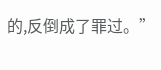的,反倒成了罪过。”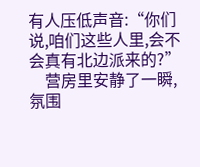有人压低声音:“你们说,咱们这些人里,会不会真有北边派来的?”
    营房里安静了一瞬,氛围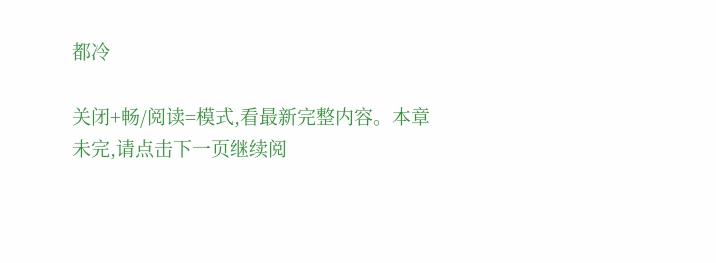都冷

关闭+畅/阅读=模式,看最新完整内容。本章未完,请点击下一页继续阅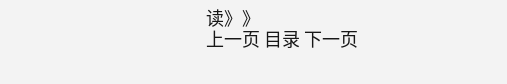读》》
上一页 目录 下一页